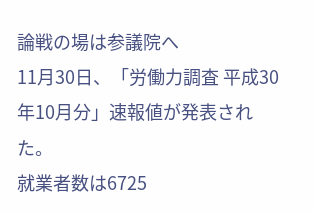論戦の場は参議院へ
11月30日、「労働力調査 平成30年10月分」速報値が発表された。
就業者数は6725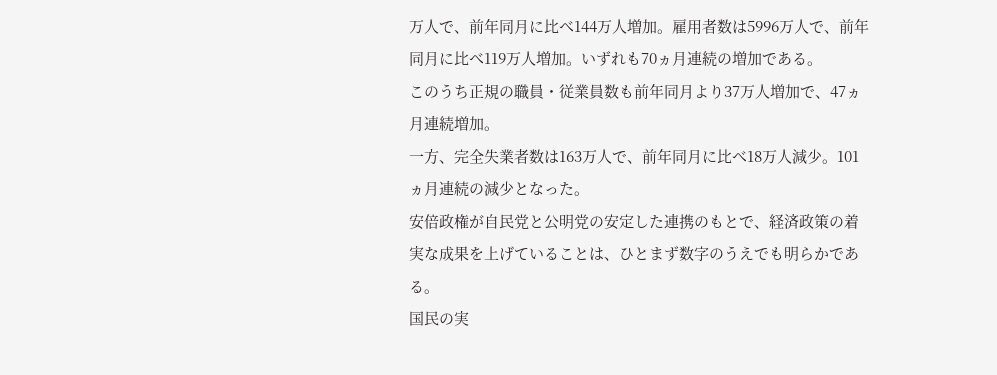万人で、前年同月に比べ144万人増加。雇用者数は5996万人で、前年同月に比べ119万人増加。いずれも70ヵ月連続の増加である。
このうち正規の職員・従業員数も前年同月より37万人増加で、47ヵ月連続増加。
一方、完全失業者数は163万人で、前年同月に比べ18万人減少。101ヵ月連続の減少となった。
安倍政権が自民党と公明党の安定した連携のもとで、経済政策の着実な成果を上げていることは、ひとまず数字のうえでも明らかである。
国民の実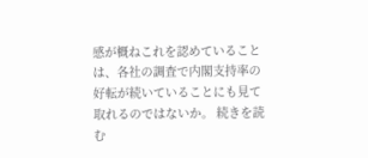感が概ねこれを認めていることは、各社の調査で内閣支持率の好転が続いていることにも見て取れるのではないか。 続きを読む